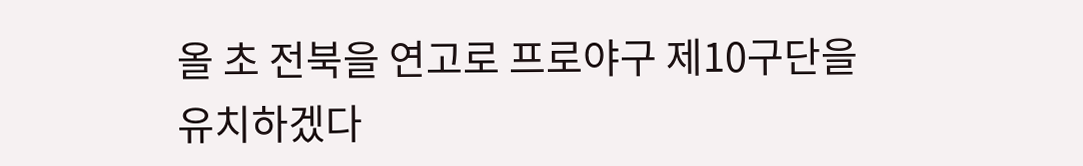올 초 전북을 연고로 프로야구 제10구단을
유치하겠다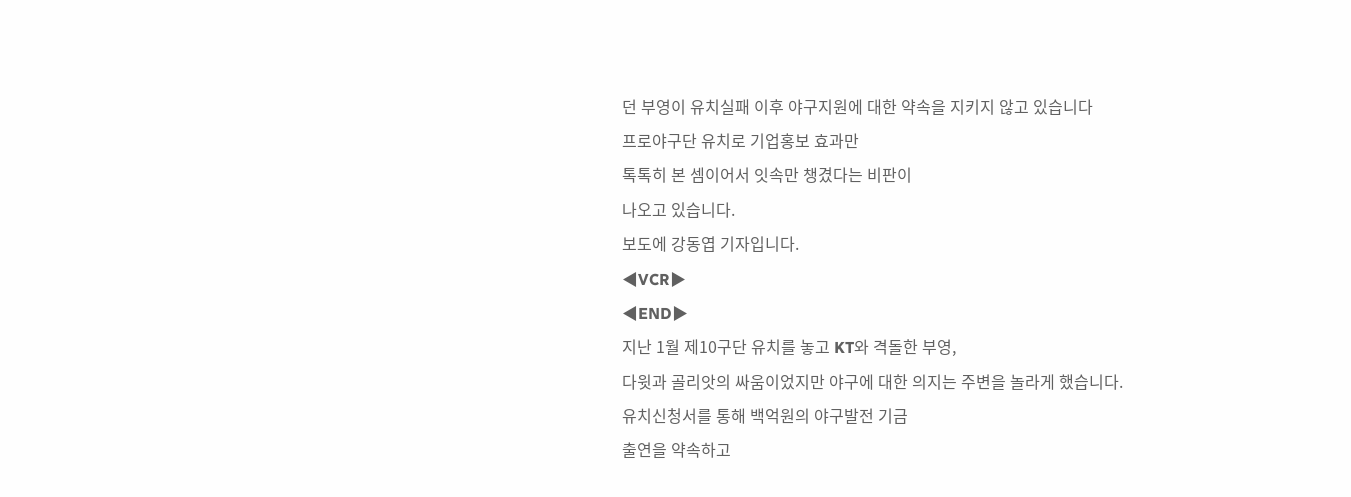던 부영이 유치실패 이후 야구지원에 대한 약속을 지키지 않고 있습니다
프로야구단 유치로 기업홍보 효과만
톡톡히 본 셈이어서 잇속만 챙겼다는 비판이
나오고 있습니다.
보도에 강동엽 기자입니다.
◀VCR▶
◀END▶
지난 1월 제10구단 유치를 놓고 KT와 격돌한 부영,
다윗과 골리앗의 싸움이었지만 야구에 대한 의지는 주변을 놀라게 했습니다.
유치신청서를 통해 백억원의 야구발전 기금
출연을 약속하고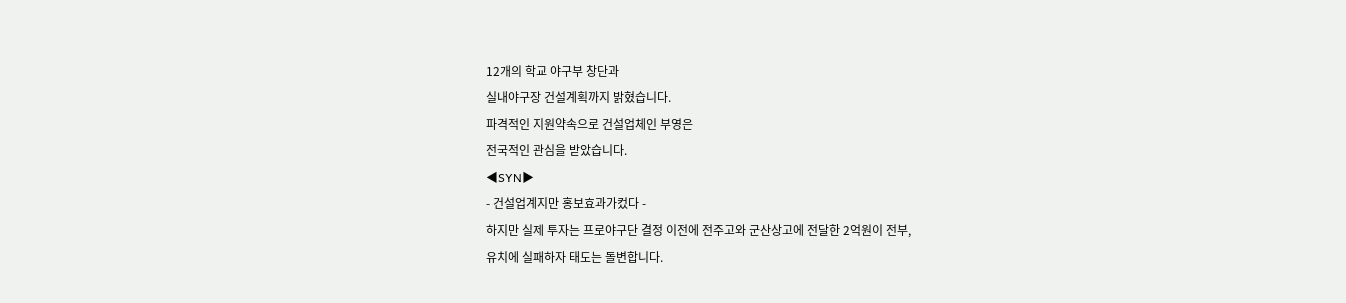12개의 학교 야구부 창단과
실내야구장 건설계획까지 밝혔습니다.
파격적인 지원약속으로 건설업체인 부영은
전국적인 관심을 받았습니다.
◀SYN▶
- 건설업계지만 홍보효과가컸다 -
하지만 실제 투자는 프로야구단 결정 이전에 전주고와 군산상고에 전달한 2억원이 전부,
유치에 실패하자 태도는 돌변합니다.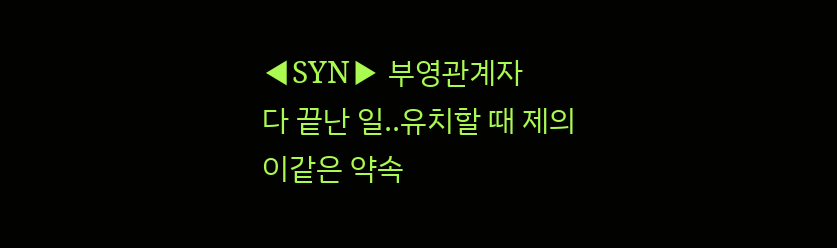◀SYN▶ 부영관계자
다 끝난 일..유치할 때 제의
이같은 약속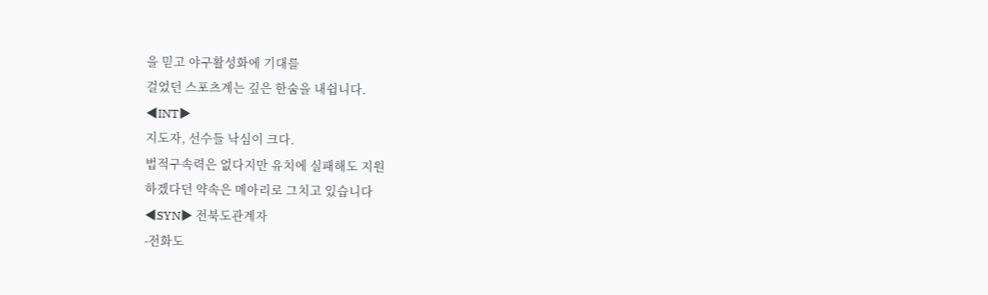을 믿고 야구활성화에 기대를
걸었던 스포츠계는 깊은 한숨을 내쉽니다.
◀INT▶
지도자, 선수들 낙심이 크다.
법적구속력은 없다지만 유치에 실패해도 지원
하겠다던 약속은 메아리로 그치고 있습니다
◀SYN▶ 전북도관계자
-전화도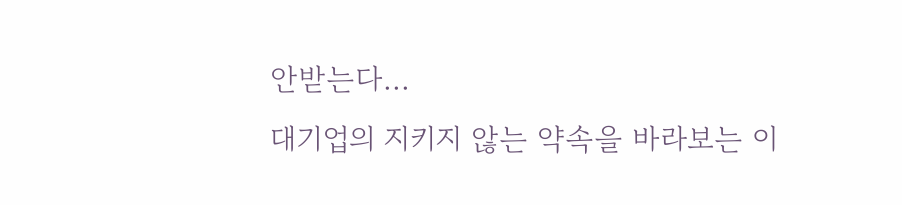안받는다...
대기업의 지키지 않는 약속을 바라보는 이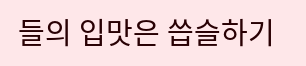들의 입맛은 씁슬하기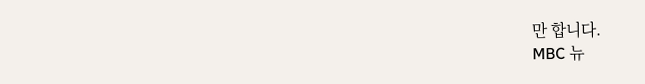만 합니다.
MBC 뉴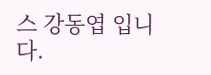스 강동엽 입니다.